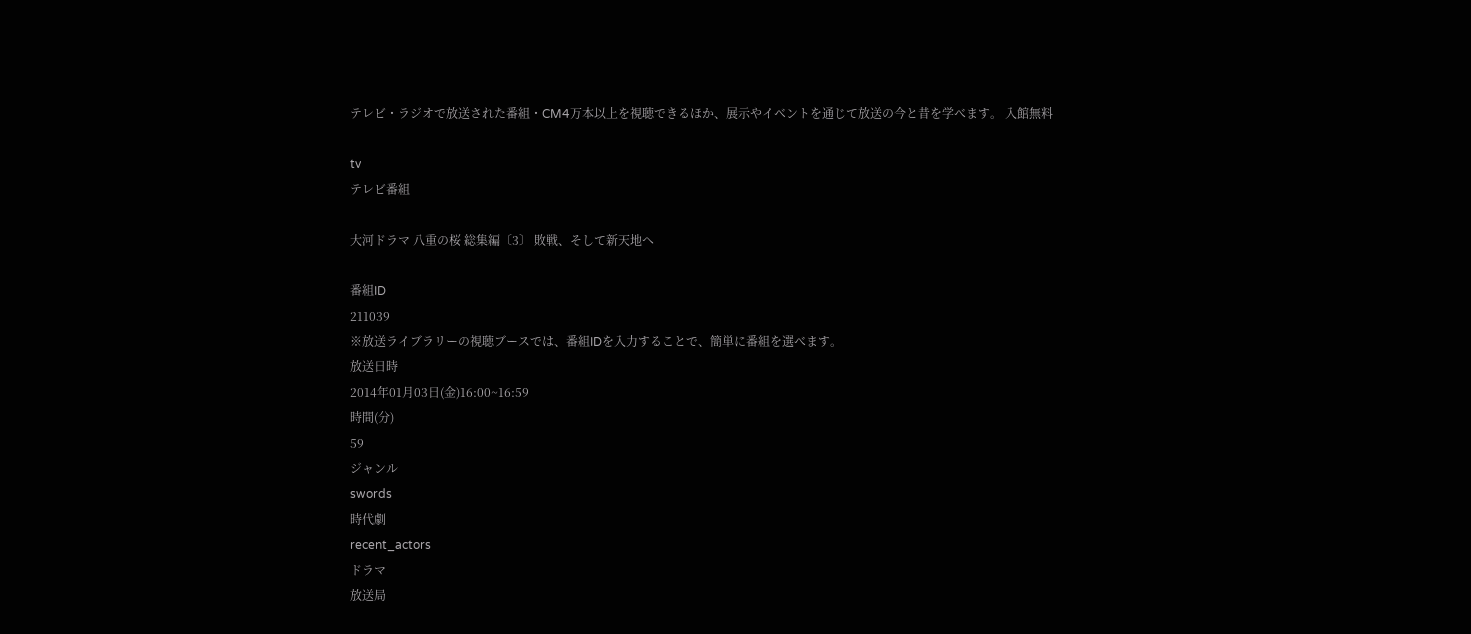テレビ・ラジオで放送された番組・CM4万本以上を視聴できるほか、展示やイベントを通じて放送の今と昔を学べます。 入館無料

tv
テレビ番組

大河ドラマ 八重の桜 総集編〔3〕 敗戦、そして新天地へ

番組ID
211039
※放送ライブラリーの視聴ブースでは、番組IDを入力することで、簡単に番組を選べます。
放送日時
2014年01月03日(金)16:00~16:59
時間(分)
59
ジャンル
swords
時代劇
recent_actors
ドラマ
放送局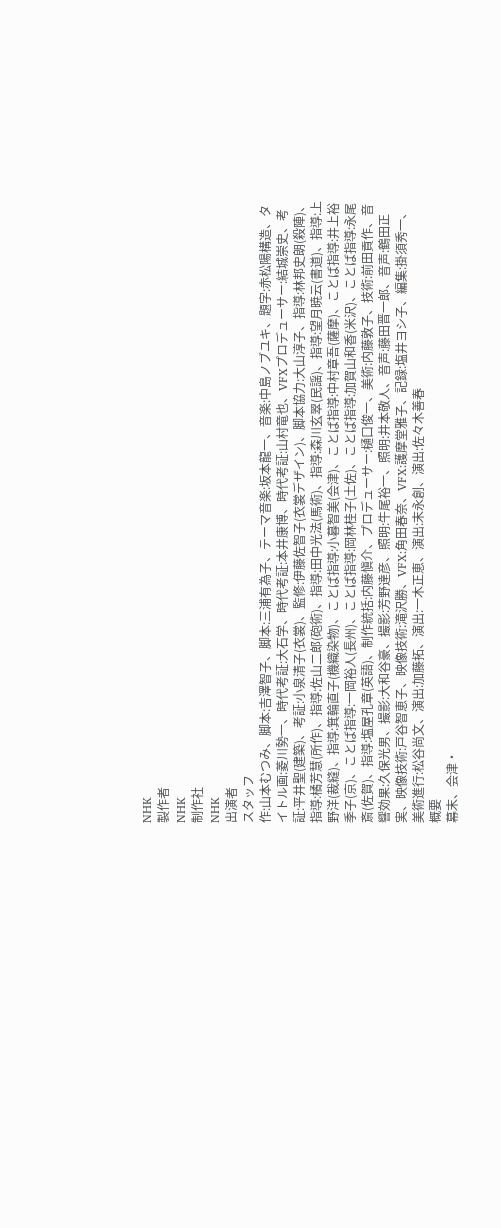NHK
製作者
NHK
制作社
NHK
出演者
スタッフ
作:山本むつみ、脚本:吉澤智子、脚本:三浦有為子、テーマ音楽:坂本龍一、音楽:中島ノブユキ、題字:赤松陽構造、タイトル画:菱川勢一、時代考証:大石学、時代考証:本井康博、時代考証:山村竜也、VFXプロデューサー:結城崇史、考証:平井聖(建築)、考証:小泉清子(衣裳)、監修:伊藤佐智子(衣裳デザイン)、脚本協力:大山淳子、指導:林邦史朗(殺陣)、指導:橘芳慧(所作)、指導:佐山二郎(砲術)、指導:田中光法(馬術)、指導:森川玄翠(民謡)、指導:望月暁云(書道)、指導:上野洋(裁縫)、指導:箕輪直子(機織染物)、ことば指導:小暮智美(会津)、ことば指導:中村章吾(薩摩)、ことば指導:井上裕季子(京)、ことば指導:一岡裕人(長州)、ことば指導:岡林桂子(土佐)、ことば指導:加賀山和香(米沢)、ことば指導:永尾斎(佐賀)、指導:塩屋孔章(英語)、制作統括:内藤愼介、プロデューサー:樋口俊一、美術:内藤敦子、技術:前田貢作、音響効果:久保光男、撮影:大和谷豪、撮影:芳野達彦、照明:牛尾裕一、照明:井本敬人、音声:藤田晋一郎、音声:鶴田正実、映像技術:戸谷智恵子、映像技術:滝沢勝、VFX:角田春奈、VFX:護摩堂雅子、記録:塩井ヨシ子、編集:掛須秀一、美術進行:松谷尚文、演出:加藤拓、演出:一木正恵、演出:末永創、演出:佐々木善春
概要
幕末、会津・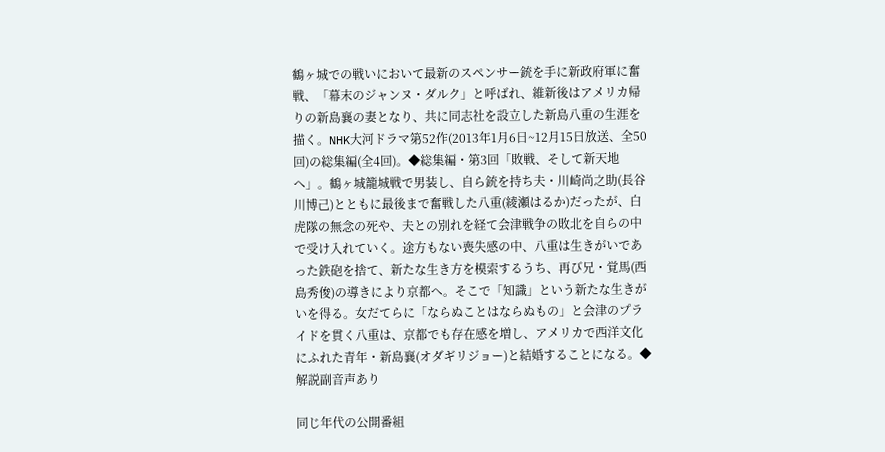鶴ヶ城での戦いにおいて最新のスペンサー銃を手に新政府軍に奮戦、「幕末のジャンヌ・ダルク」と呼ばれ、維新後はアメリカ帰りの新島襄の妻となり、共に同志社を設立した新島八重の生涯を描く。NHK大河ドラマ第52作(2013年1月6日~12月15日放送、全50回)の総集編(全4回)。◆総集編・第3回「敗戦、そして新天地へ」。鶴ヶ城籠城戦で男装し、自ら銃を持ち夫・川崎尚之助(長谷川博己)とともに最後まで奮戦した八重(綾瀬はるか)だったが、白虎隊の無念の死や、夫との別れを経て会津戦争の敗北を自らの中で受け入れていく。途方もない喪失感の中、八重は生きがいであった鉄砲を捨て、新たな生き方を模索するうち、再び兄・覚馬(西島秀俊)の導きにより京都へ。そこで「知識」という新たな生きがいを得る。女だてらに「ならぬことはならぬもの」と会津のプライドを貫く八重は、京都でも存在感を増し、アメリカで西洋文化にふれた青年・新島襄(オダギリジョー)と結婚することになる。◆解説副音声あり

同じ年代の公開番組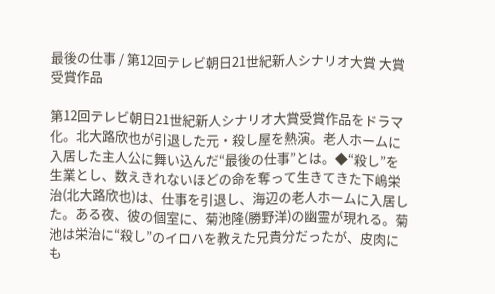最後の仕事 / 第12回テレビ朝日21世紀新人シナリオ大賞 大賞受賞作品

第12回テレビ朝日21世紀新人シナリオ大賞受賞作品をドラマ化。北大路欣也が引退した元・殺し屋を熱演。老人ホームに入居した主人公に舞い込んだ“最後の仕事”とは。◆“殺し”を生業とし、数えきれないほどの命を奪って生きてきた下嶋栄治(北大路欣也)は、仕事を引退し、海辺の老人ホームに入居した。ある夜、彼の個室に、菊池隆(勝野洋)の幽霊が現れる。菊池は栄治に“殺し”のイロハを教えた兄貴分だったが、皮肉にも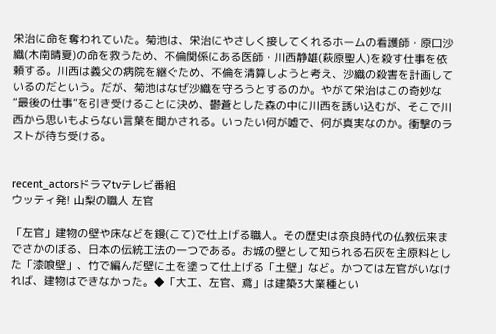栄治に命を奪われていた。菊池は、栄治にやさしく接してくれるホームの看護師・原口沙織(木南晴夏)の命を救うため、不倫関係にある医師・川西静雄(萩原聖人)を殺す仕事を依頼する。川西は義父の病院を継ぐため、不倫を清算しようと考え、沙織の殺害を計画しているのだという。だが、菊池はなぜ沙織を守ろうとするのか。やがて栄治はこの奇妙な“最後の仕事”を引き受けることに決め、鬱蒼とした森の中に川西を誘い込むが、そこで川西から思いもよらない言葉を聞かされる。いったい何が嘘で、何が真実なのか。衝撃のラストが待ち受ける。


recent_actorsドラマtvテレビ番組
ウッティ発! 山梨の職人 左官

「左官」建物の壁や床などを鏝(こて)で仕上げる職人。その歴史は奈良時代の仏教伝来までさかのぼる、日本の伝統工法の一つである。お城の壁として知られる石灰を主原料とした「漆喰壁」、竹で編んだ壁に土を塗って仕上げる「土壁」など。かつては左官がいなければ、建物はできなかった。◆「大工、左官、鳶」は建築3大業種とい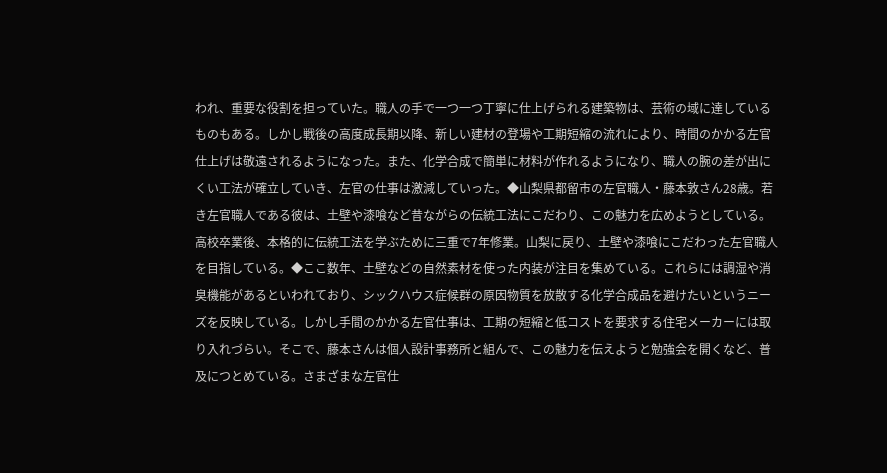われ、重要な役割を担っていた。職人の手で一つ一つ丁寧に仕上げられる建築物は、芸術の域に達しているものもある。しかし戦後の高度成長期以降、新しい建材の登場や工期短縮の流れにより、時間のかかる左官仕上げは敬遠されるようになった。また、化学合成で簡単に材料が作れるようになり、職人の腕の差が出にくい工法が確立していき、左官の仕事は激減していった。◆山梨県都留市の左官職人・藤本敦さん28歳。若き左官職人である彼は、土壁や漆喰など昔ながらの伝統工法にこだわり、この魅力を広めようとしている。高校卒業後、本格的に伝統工法を学ぶために三重で7年修業。山梨に戻り、土壁や漆喰にこだわった左官職人を目指している。◆ここ数年、土壁などの自然素材を使った内装が注目を集めている。これらには調湿や消臭機能があるといわれており、シックハウス症候群の原因物質を放散する化学合成品を避けたいというニーズを反映している。しかし手間のかかる左官仕事は、工期の短縮と低コストを要求する住宅メーカーには取り入れづらい。そこで、藤本さんは個人設計事務所と組んで、この魅力を伝えようと勉強会を開くなど、普及につとめている。さまざまな左官仕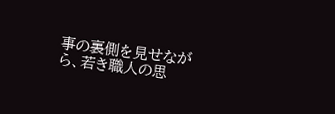事の裏側を見せながら、若き職人の思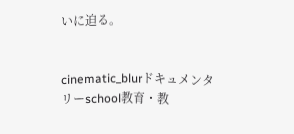いに迫る。


cinematic_blurドキュメンタリーschool教育・教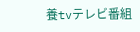養tvテレビ番組